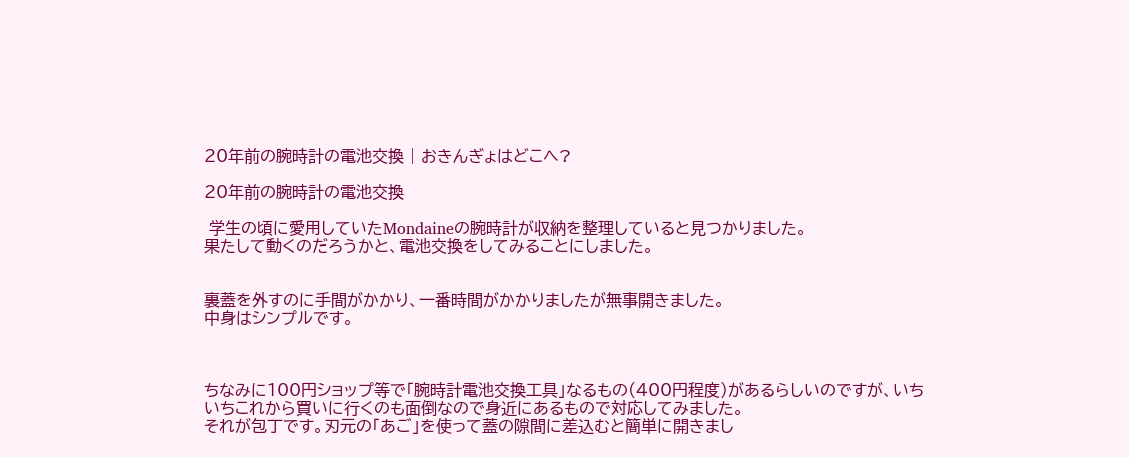20年前の腕時計の電池交換 | おきんぎょはどこへ?

20年前の腕時計の電池交換

 学生の頃に愛用していたMondaineの腕時計が収納を整理していると見つかりました。
果たして動くのだろうかと、電池交換をしてみることにしました。


裏蓋を外すのに手間がかかり、一番時間がかかりましたが無事開きました。
中身はシンプルです。



ちなみに100円ショップ等で「腕時計電池交換工具」なるもの(400円程度)があるらしいのですが、いちいちこれから買いに行くのも面倒なので身近にあるもので対応してみました。
それが包丁です。刃元の「あご」を使って蓋の隙間に差込むと簡単に開きまし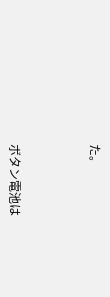た。



ボタン電池は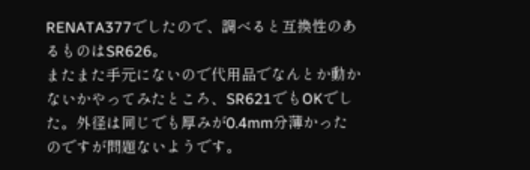RENATA377でしたので、調べると互換性のあるものはSR626。
またまた手元にないので代用品でなんとか動かないかやってみたところ、SR621でもOKでした。外径は同じでも厚みが0.4mm分薄かったのですが問題ないようです。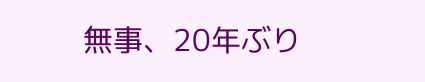無事、20年ぶり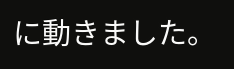に動きました。